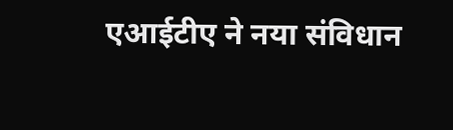एआईटीए ने नया संविधान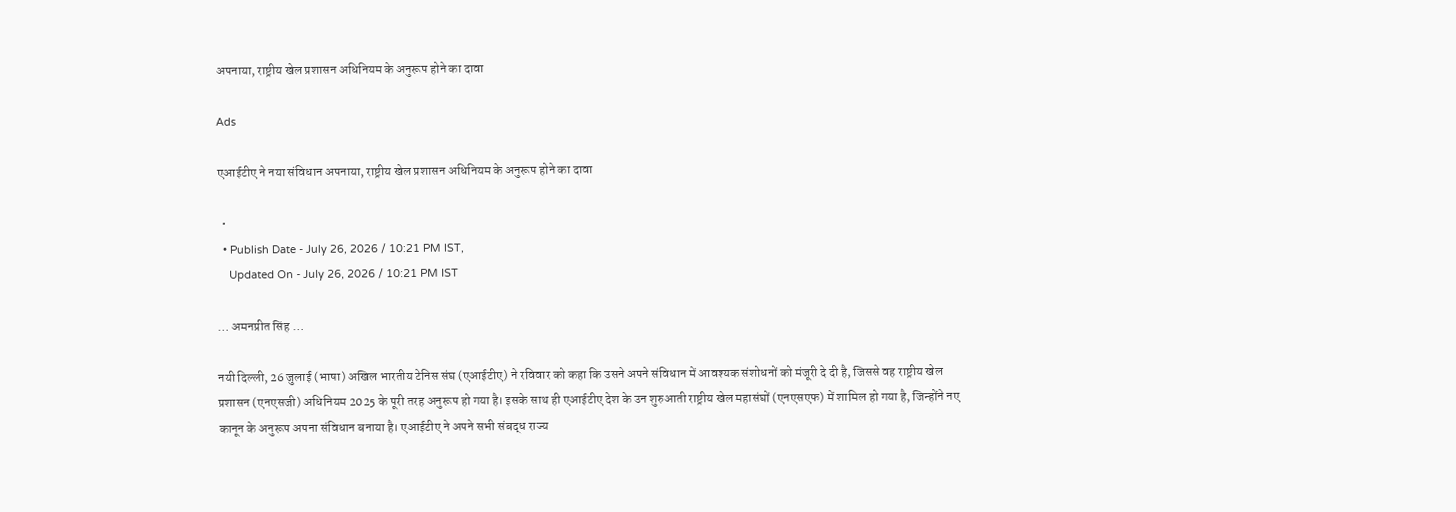अपनाया, राष्ट्रीय खेल प्रशासन अधिनियम के अनुरूप होने का दावा

Ads

एआईटीए ने नया संविधान अपनाया, राष्ट्रीय खेल प्रशासन अधिनियम के अनुरूप होने का दावा

  •
  • Publish Date - July 26, 2026 / 10:21 PM IST,
    Updated On - July 26, 2026 / 10:21 PM IST

… अमनप्रीत सिंह …

नयी दिल्ली, 26 जुलाई (भाषा) अखिल भारतीय टेनिस संघ (एआईटीए) ने रविवार को कहा कि उसने अपने संविधान में आवश्यक संशोधनों को मंजूरी दे दी है, जिससे वह राष्ट्रीय खेल प्रशासन (एनएसजी) अधिनियम 2025 के पूरी तरह अनुरूप हो गया है। इसके साथ ही एआईटीए देश के उन शुरुआती राष्ट्रीय खेल महासंघों (एनएसएफ) में शामिल हो गया है, जिन्होंने नए कानून के अनुरूप अपना संविधान बनाया है। एआईटीए ने अपने सभी संबद्ध राज्य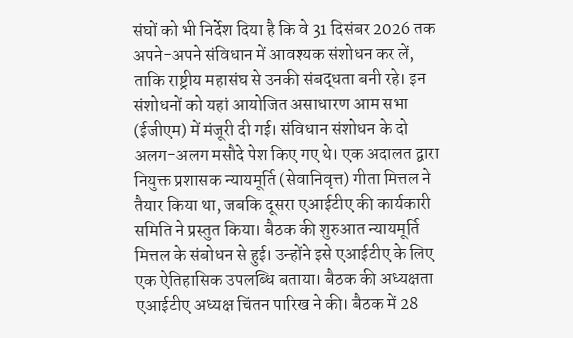संघों को भी निर्देश दिया है कि वे 31 दिसंबर 2026 तक अपने-अपने संविधान में आवश्यक संशोधन कर लें, ताकि राष्ट्रीय महासंघ से उनकी संबद्धता बनी रहे। इन संशोधनों को यहां आयोजित असाधारण आम सभा (ईजीएम) में मंजूरी दी गई। संविधान संशोधन के दो अलग-अलग मसौदे पेश किए गए थे। एक अदालत द्वारा नियुक्त प्रशासक न्यायमूर्ति (सेवानिवृत्त) गीता मित्तल ने तैयार किया था, जबकि दूसरा एआईटीए की कार्यकारी समिति ने प्रस्तुत किया। बैठक की शुरुआत न्यायमूर्ति मित्तल के संबोधन से हुई। उन्होंने इसे एआईटीए के लिए एक ऐतिहासिक उपलब्धि बताया। बैठक की अध्यक्षता एआईटीए अध्यक्ष चिंतन पारिख ने की। बैठक में 28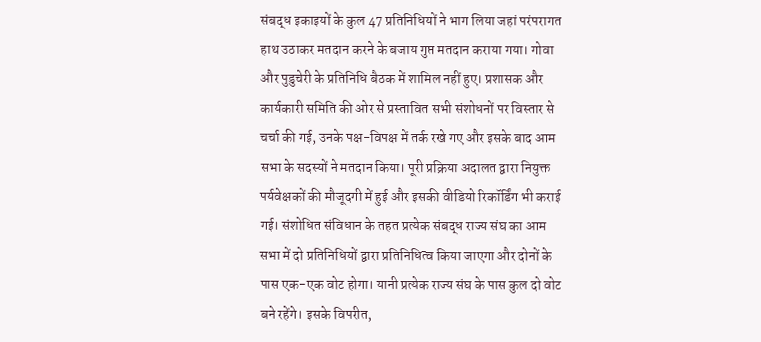संबद्ध इकाइयों के कुल 47 प्रतिनिधियों ने भाग लिया जहां परंपरागत हाथ उठाकर मतदान करने के बजाय गुप्त मतदान कराया गया। गोवा और पुडुचेरी के प्रतिनिधि बैठक में शामिल नहीं हुए। प्रशासक और कार्यकारी समिति की ओर से प्रस्तावित सभी संशोधनों पर विस्तार से चर्चा की गई, उनके पक्ष-विपक्ष में तर्क रखे गए और इसके बाद आम सभा के सदस्यों ने मतदान किया। पूरी प्रक्रिया अदालत द्वारा नियुक्त पर्यवेक्षकों की मौजूदगी में हुई और इसकी वीडियो रिकॉर्डिंग भी कराई गई। संशोधित संविधान के तहत प्रत्येक संबद्ध राज्य संघ का आम सभा में दो प्रतिनिधियों द्वारा प्रतिनिधित्व किया जाएगा और दोनों के पास एक-एक वोट होगा। यानी प्रत्येक राज्य संघ के पास कुल दो वोट बने रहेंगे। इसके विपरीत,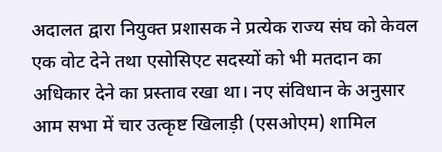अदालत द्वारा नियुक्त प्रशासक ने प्रत्येक राज्य संघ को केवल एक वोट देने तथा एसोसिएट सदस्यों को भी मतदान का अधिकार देने का प्रस्ताव रखा था। नए संविधान के अनुसार आम सभा में चार उत्कृष्ट खिलाड़ी (एसओएम) शामिल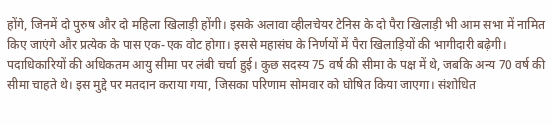होंगे, जिनमें दो पुरुष और दो महिला खिलाड़ी होंगी। इसके अलावा व्हीलचेयर टेनिस के दो पैरा खिलाड़ी भी आम सभा में नामित किए जाएंगे और प्रत्येक के पास एक-एक वोट होगा। इससे महासंघ के निर्णयों में पैरा खिलाड़ियों की भागीदारी बढ़ेगी। पदाधिकारियों की अधिकतम आयु सीमा पर लंबी चर्चा हुई। कुछ सदस्य 75 वर्ष की सीमा के पक्ष में थे, जबकि अन्य 70 वर्ष की सीमा चाहते थे। इस मुद्दे पर मतदान कराया गया, जिसका परिणाम सोमवार को घोषित किया जाएगा। संशोधित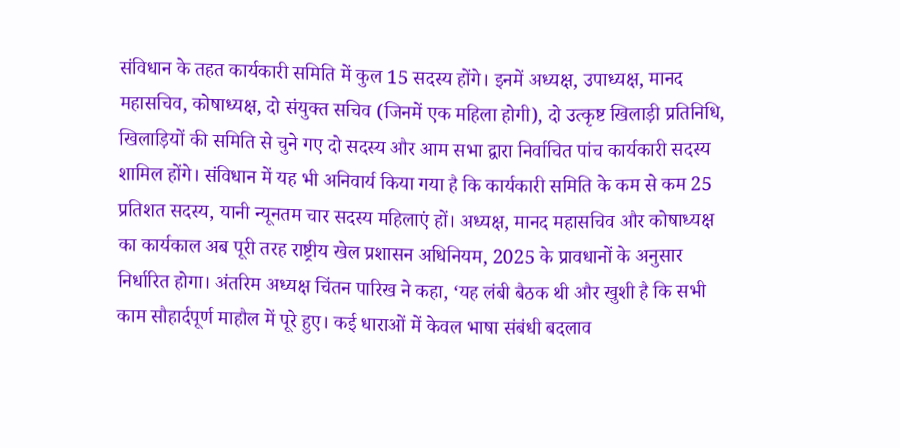संविधान के तहत कार्यकारी समिति में कुल 15 सदस्य होंगे। इनमें अध्यक्ष, उपाध्यक्ष, मानद महासचिव, कोषाध्यक्ष, दो संयुक्त सचिव (जिनमें एक महिला होगी), दो उत्कृष्ट खिलाड़ी प्रतिनिधि, खिलाड़ियों की समिति से चुने गए दो सदस्य और आम सभा द्वारा निर्वाचित पांच कार्यकारी सदस्य शामिल होंगे। संविधान में यह भी अनिवार्य किया गया है कि कार्यकारी समिति के कम से कम 25 प्रतिशत सदस्य, यानी न्यूनतम चार सदस्य महिलाएं हों। अध्यक्ष, मानद महासचिव और कोषाध्यक्ष का कार्यकाल अब पूरी तरह राष्ट्रीय खेल प्रशासन अधिनियम, 2025 के प्रावधानों के अनुसार निर्धारित होगा। अंतरिम अध्यक्ष चिंतन पारिख ने कहा, ‘यह लंबी बैठक थी और खुशी है कि सभी काम सौहार्दपूर्ण माहौल में पूरे हुए। कई धाराओं में केवल भाषा संबंधी बदलाव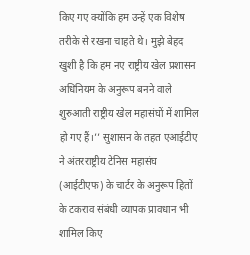किए गए क्योंकि हम उन्हें एक विशेष तरीके से रखना चाहते थे। मुझे बेहद खुशी है कि हम नए राष्ट्रीय खेल प्रशासन अधिनियम के अनुरूप बनने वाले शुरुआती राष्ट्रीय खेल महासंघों में शामिल हो गए हैं।’’ सुशासन के तहत एआईटीए ने अंतरराष्ट्रीय टेनिस महासंघ (आईटीएफ) के चार्टर के अनुरूप हितों के टकराव संबंधी व्यापक प्रावधान भी शामिल किए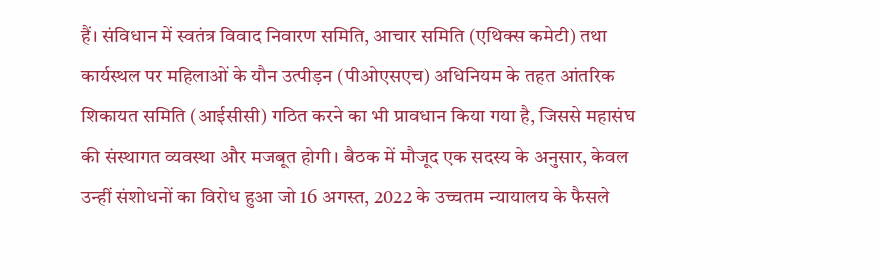हैं। संविधान में स्वतंत्र विवाद निवारण समिति, आचार समिति (एथिक्स कमेटी) तथा कार्यस्थल पर महिलाओं के यौन उत्पीड़न (पीओएसएच) अधिनियम के तहत आंतरिक शिकायत समिति (आईसीसी) गठित करने का भी प्रावधान किया गया है, जिससे महासंघ की संस्थागत व्यवस्था और मजबूत होगी। बैठक में मौजूद एक सदस्य के अनुसार, केवल उन्हीं संशोधनों का विरोध हुआ जो 16 अगस्त, 2022 के उच्चतम न्यायालय के फैसले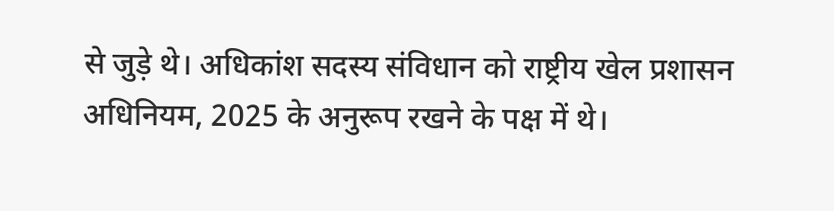से जुड़े थे। अधिकांश सदस्य संविधान को राष्ट्रीय खेल प्रशासन अधिनियम, 2025 के अनुरूप रखने के पक्ष में थे।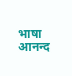भाषा आनन्द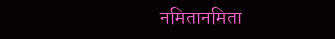नमितानमिता